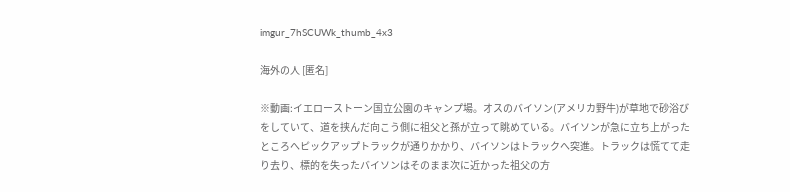imgur_7hSCUWk_thumb_4x3

海外の人 [匿名]

※動画:イエローストーン国立公園のキャンプ場。オスのバイソン(アメリカ野牛)が草地で砂浴びをしていて、道を挟んだ向こう側に祖父と孫が立って眺めている。バイソンが急に立ち上がったところへピックアップトラックが通りかかり、バイソンはトラックへ突進。トラックは慌てて走り去り、標的を失ったバイソンはそのまま次に近かった祖父の方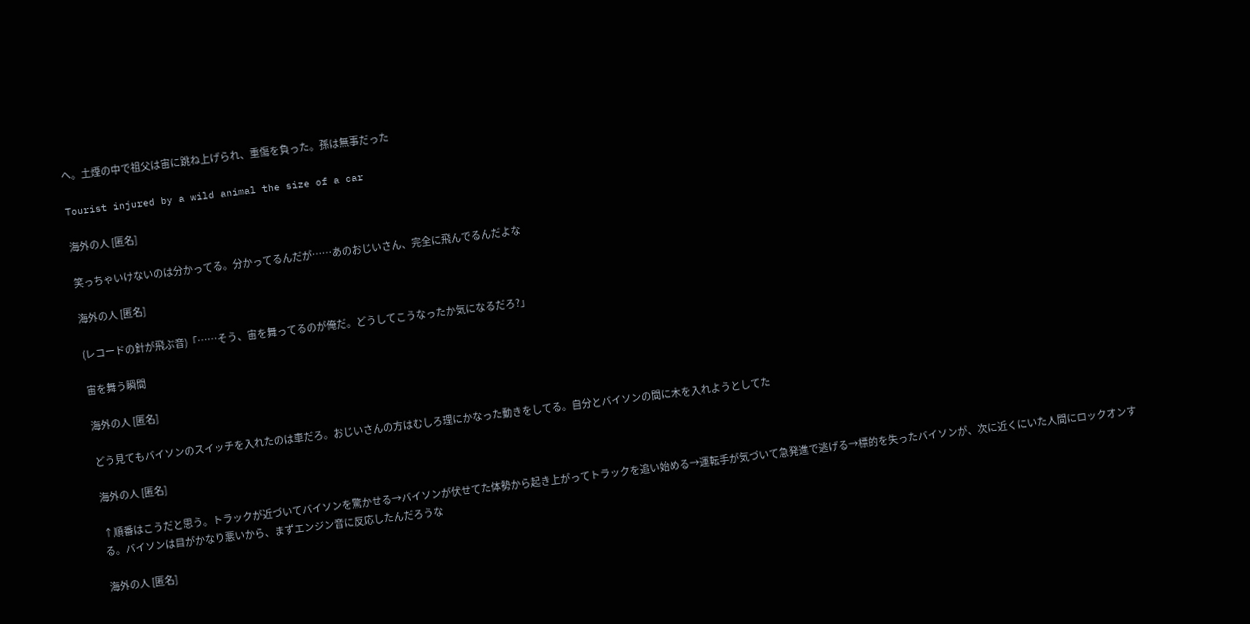へ。土煙の中で祖父は宙に跳ね上げられ、重傷を負った。孫は無事だった

Tourist injured by a wild animal the size of a car

海外の人 [匿名]

笑っちゃいけないのは分かってる。分かってるんだが……あのおじいさん、完全に飛んでるんだよな

海外の人 [匿名]

(レコードの針が飛ぶ音)「……そう、宙を舞ってるのが俺だ。どうしてこうなったか気になるだろ?」

宙を舞う瞬間

海外の人 [匿名]

どう見てもバイソンのスイッチを入れたのは車だろ。おじいさんの方はむしろ理にかなった動きをしてる。自分とバイソンの間に木を入れようとしてた

海外の人 [匿名]

↑順番はこうだと思う。トラックが近づいてバイソンを驚かせる→バイソンが伏せてた体勢から起き上がってトラックを追い始める→運転手が気づいて急発進で逃げる→標的を失ったバイソンが、次に近くにいた人間にロックオンする。バイソンは目がかなり悪いから、まずエンジン音に反応したんだろうな

海外の人 [匿名]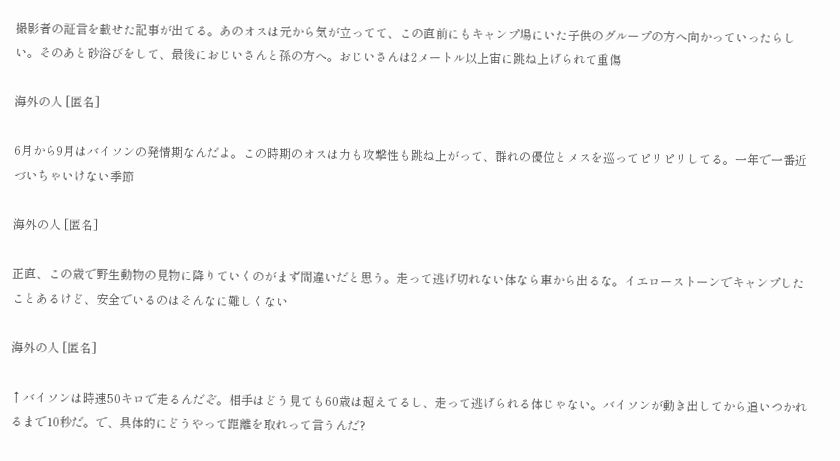撮影者の証言を載せた記事が出てる。あのオスは元から気が立ってて、この直前にもキャンプ場にいた子供のグループの方へ向かっていったらしい。そのあと砂浴びをして、最後におじいさんと孫の方へ。おじいさんは2メートル以上宙に跳ね上げられて重傷

海外の人 [匿名]

6月から9月はバイソンの発情期なんだよ。この時期のオスは力も攻撃性も跳ね上がって、群れの優位とメスを巡ってピリピリしてる。一年で一番近づいちゃいけない季節

海外の人 [匿名]

正直、この歳で野生動物の見物に降りていくのがまず間違いだと思う。走って逃げ切れない体なら車から出るな。イエローストーンでキャンプしたことあるけど、安全でいるのはそんなに難しくない

海外の人 [匿名]

↑バイソンは時速50キロで走るんだぞ。相手はどう見ても60歳は超えてるし、走って逃げられる体じゃない。バイソンが動き出してから追いつかれるまで10秒だ。で、具体的にどうやって距離を取れって言うんだ?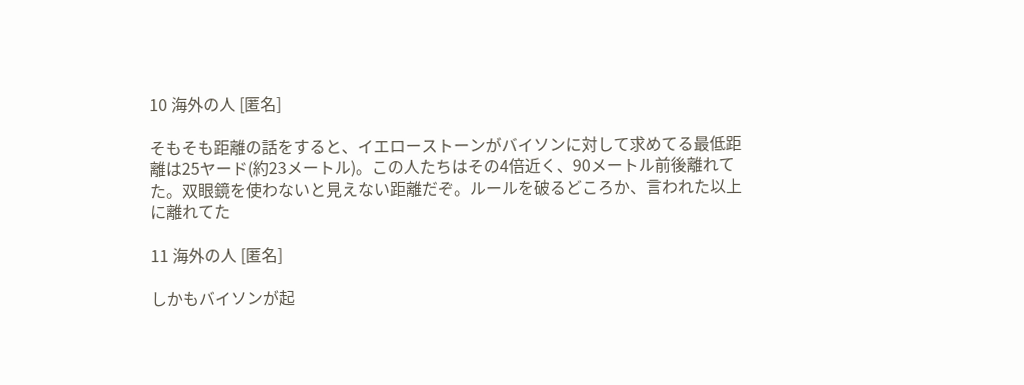10 海外の人 [匿名]

そもそも距離の話をすると、イエローストーンがバイソンに対して求めてる最低距離は25ヤード(約23メートル)。この人たちはその4倍近く、90メートル前後離れてた。双眼鏡を使わないと見えない距離だぞ。ルールを破るどころか、言われた以上に離れてた

11 海外の人 [匿名]

しかもバイソンが起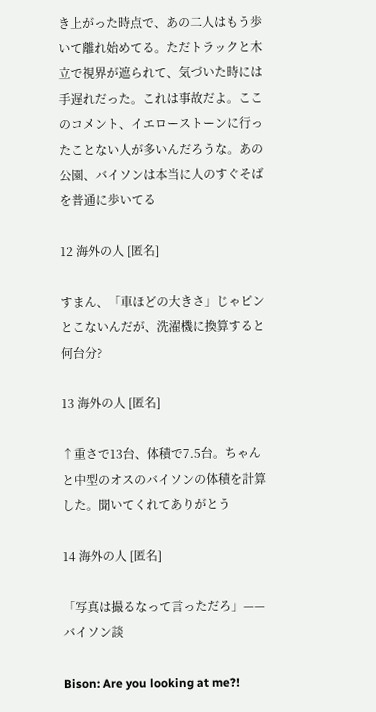き上がった時点で、あの二人はもう歩いて離れ始めてる。ただトラックと木立で視界が遮られて、気づいた時には手遅れだった。これは事故だよ。ここのコメント、イエローストーンに行ったことない人が多いんだろうな。あの公園、バイソンは本当に人のすぐそばを普通に歩いてる

12 海外の人 [匿名]

すまん、「車ほどの大きさ」じゃピンとこないんだが、洗濯機に換算すると何台分?

13 海外の人 [匿名]

↑重さで13台、体積で7.5台。ちゃんと中型のオスのバイソンの体積を計算した。聞いてくれてありがとう

14 海外の人 [匿名]

「写真は撮るなって言っただろ」——バイソン談

Bison: Are you looking at me?!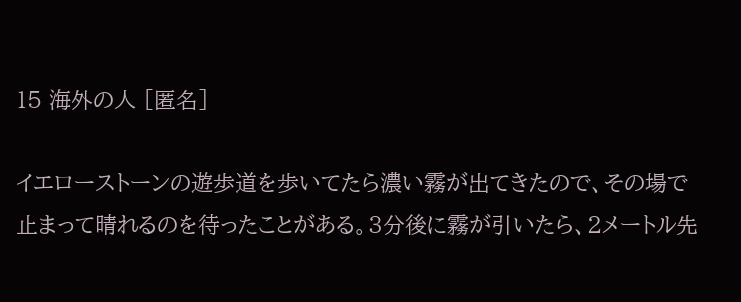15 海外の人 [匿名]

イエローストーンの遊歩道を歩いてたら濃い霧が出てきたので、その場で止まって晴れるのを待ったことがある。3分後に霧が引いたら、2メートル先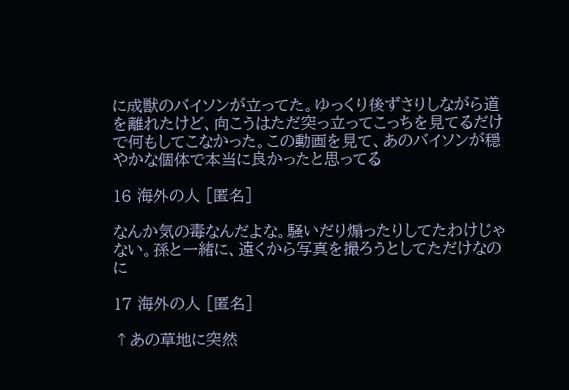に成獣のバイソンが立ってた。ゆっくり後ずさりしながら道を離れたけど、向こうはただ突っ立ってこっちを見てるだけで何もしてこなかった。この動画を見て、あのバイソンが穏やかな個体で本当に良かったと思ってる

16 海外の人 [匿名]

なんか気の毒なんだよな。騒いだり煽ったりしてたわけじゃない。孫と一緒に、遠くから写真を撮ろうとしてただけなのに

17 海外の人 [匿名]

↑あの草地に突然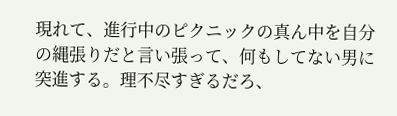現れて、進行中のピクニックの真ん中を自分の縄張りだと言い張って、何もしてない男に突進する。理不尽すぎるだろ、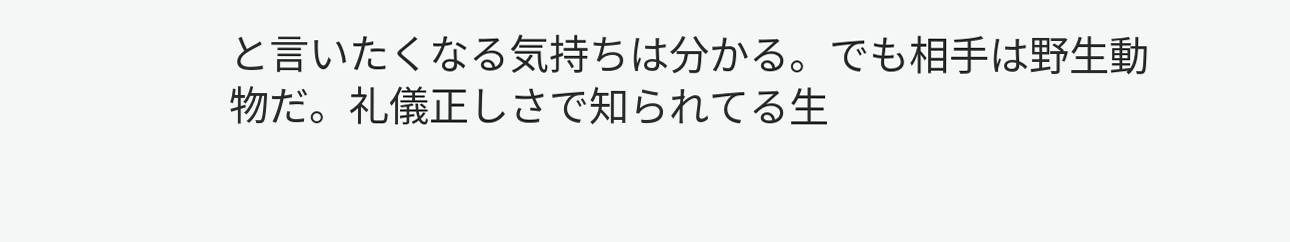と言いたくなる気持ちは分かる。でも相手は野生動物だ。礼儀正しさで知られてる生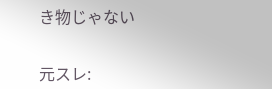き物じゃない


元スレ: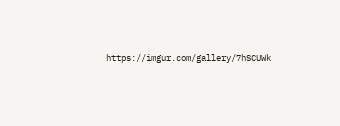https://imgur.com/gallery/7hSCUWk